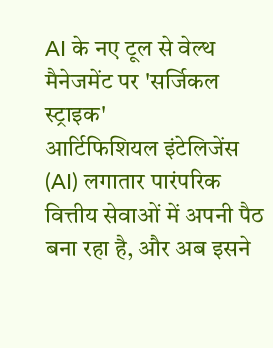AI के नए टूल से वेल्थ मैनेजमेंट पर 'सर्जिकल स्ट्राइक'
आर्टिफिशियल इंटेलिजेंस (AI) लगातार पारंपरिक वित्तीय सेवाओं में अपनी पैठ बना रहा है, और अब इसने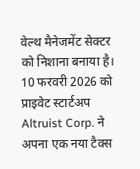वेल्थ मैनेजमेंट सेक्टर को निशाना बनाया है। 10 फरवरी 2026 को प्राइवेट स्टार्टअप Altruist Corp. ने अपना एक नया टैक्स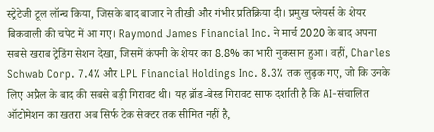स्ट्रेटेजी टूल लॉन्च किया, जिसके बाद बाजार ने तीखी और गंभीर प्रतिक्रिया दी। प्रमुख प्लेयर्स के शेयर बिकवाली की चपेट में आ गए। Raymond James Financial Inc. ने मार्च 2020 के बाद अपना सबसे खराब ट्रेडिंग सेशन देखा, जिसमें कंपनी के शेयर का 8.8% का भारी नुकसान हुआ। वहीं, Charles Schwab Corp. 7.4% और LPL Financial Holdings Inc. 8.3% तक लुढ़क गए, जो कि उनके लिए अप्रैल के बाद की सबसे बड़ी गिरावट थी। यह ब्रॉड-बेस्ड गिरावट साफ दर्शाती है कि AI-संचालित ऑटोमेशन का खतरा अब सिर्फ टेक सेक्टर तक सीमित नहीं है,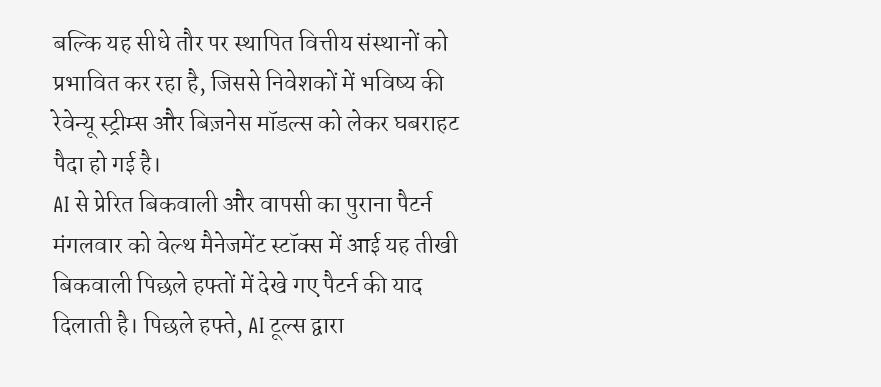बल्कि यह सीधे तौर पर स्थापित वित्तीय संस्थानों को प्रभावित कर रहा है, जिससे निवेशकों में भविष्य की रेवेन्यू स्ट्रीम्स और बिज़नेस मॉडल्स को लेकर घबराहट पैदा हो गई है।
AI से प्रेरित बिकवाली और वापसी का पुराना पैटर्न
मंगलवार को वेल्थ मैनेजमेंट स्टॉक्स में आई यह तीखी बिकवाली पिछले हफ्तों में देखे गए पैटर्न की याद दिलाती है। पिछले हफ्ते, AI टूल्स द्वारा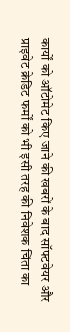कार्यों को ऑटोमेट किए जाने की खबरों के बाद सॉफ्टवेयर और प्राइवेट क्रेडिट फर्मों को भी इसी तरह की निवेशक चिंता का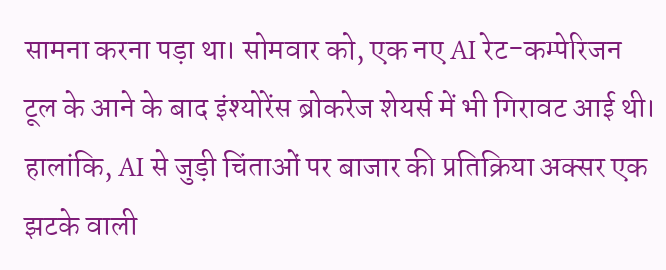सामना करना पड़ा था। सोमवार को, एक नए AI रेट-कम्पेरिजन टूल के आने के बाद इंश्योरेंस ब्रोकरेज शेयर्स में भी गिरावट आई थी। हालांकि, AI से जुड़ी चिंताओं पर बाजार की प्रतिक्रिया अक्सर एक झटके वाली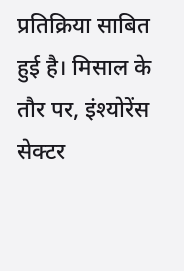प्रतिक्रिया साबित हुई है। मिसाल के तौर पर, इंश्योरेंस सेक्टर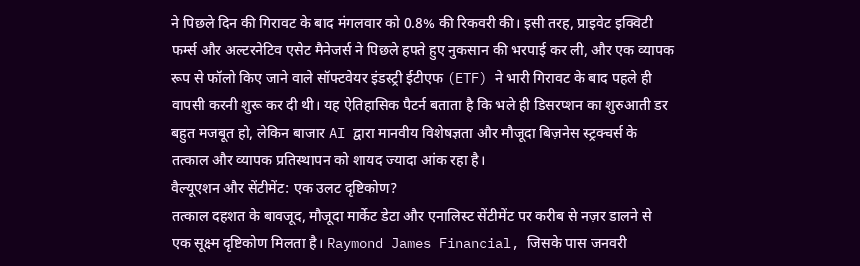ने पिछले दिन की गिरावट के बाद मंगलवार को 0.8% की रिकवरी की। इसी तरह, प्राइवेट इक्विटी फर्म्स और अल्टरनेटिव एसेट मैनेजर्स ने पिछले हफ्ते हुए नुकसान की भरपाई कर ली, और एक व्यापक रूप से फॉलो किए जाने वाले सॉफ्टवेयर इंडस्ट्री ईटीएफ (ETF) ने भारी गिरावट के बाद पहले ही वापसी करनी शुरू कर दी थी। यह ऐतिहासिक पैटर्न बताता है कि भले ही डिसरप्शन का शुरुआती डर बहुत मजबूत हो, लेकिन बाजार AI द्वारा मानवीय विशेषज्ञता और मौजूदा बिज़नेस स्ट्रक्चर्स के तत्काल और व्यापक प्रतिस्थापन को शायद ज्यादा आंक रहा है।
वैल्यूएशन और सेंटीमेंट: एक उलट दृष्टिकोण?
तत्काल दहशत के बावजूद, मौजूदा मार्केट डेटा और एनालिस्ट सेंटीमेंट पर करीब से नज़र डालने से एक सूक्ष्म दृष्टिकोण मिलता है। Raymond James Financial, जिसके पास जनवरी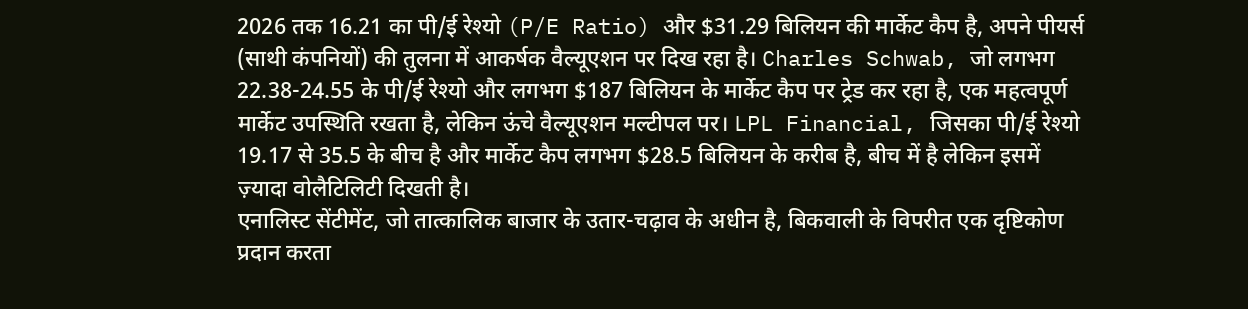2026 तक 16.21 का पी/ई रेश्यो (P/E Ratio) और $31.29 बिलियन की मार्केट कैप है, अपने पीयर्स (साथी कंपनियों) की तुलना में आकर्षक वैल्यूएशन पर दिख रहा है। Charles Schwab, जो लगभग 22.38-24.55 के पी/ई रेश्यो और लगभग $187 बिलियन के मार्केट कैप पर ट्रेड कर रहा है, एक महत्वपूर्ण मार्केट उपस्थिति रखता है, लेकिन ऊंचे वैल्यूएशन मल्टीपल पर। LPL Financial, जिसका पी/ई रेश्यो 19.17 से 35.5 के बीच है और मार्केट कैप लगभग $28.5 बिलियन के करीब है, बीच में है लेकिन इसमें ज़्यादा वोलैटिलिटी दिखती है।
एनालिस्ट सेंटीमेंट, जो तात्कालिक बाजार के उतार-चढ़ाव के अधीन है, बिकवाली के विपरीत एक दृष्टिकोण प्रदान करता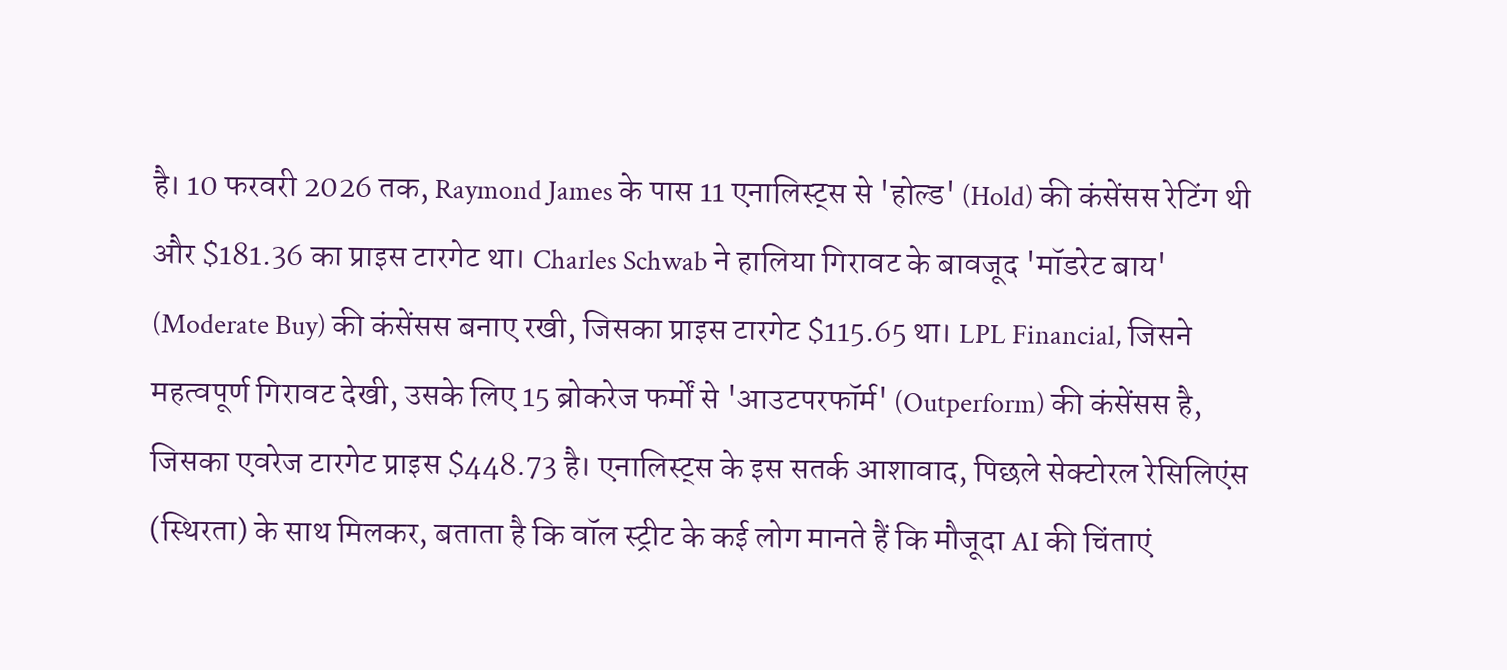है। 10 फरवरी 2026 तक, Raymond James के पास 11 एनालिस्ट्स से 'होल्ड' (Hold) की कंसेंसस रेटिंग थी और $181.36 का प्राइस टारगेट था। Charles Schwab ने हालिया गिरावट के बावजूद 'मॉडरेट बाय' (Moderate Buy) की कंसेंसस बनाए रखी, जिसका प्राइस टारगेट $115.65 था। LPL Financial, जिसने महत्वपूर्ण गिरावट देखी, उसके लिए 15 ब्रोकरेज फर्मों से 'आउटपरफॉर्म' (Outperform) की कंसेंसस है, जिसका एवरेज टारगेट प्राइस $448.73 है। एनालिस्ट्स के इस सतर्क आशावाद, पिछले सेक्टोरल रेसिलिएंस (स्थिरता) के साथ मिलकर, बताता है कि वॉल स्ट्रीट के कई लोग मानते हैं कि मौजूदा AI की चिंताएं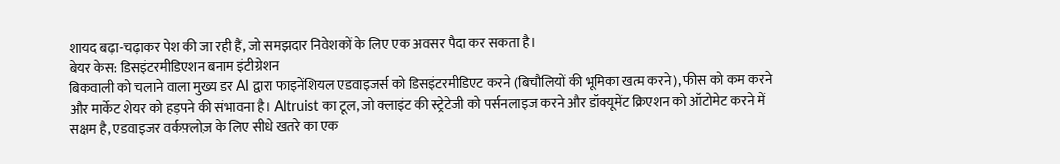शायद बढ़ा-चढ़ाकर पेश की जा रही हैं, जो समझदार निवेशकों के लिए एक अवसर पैदा कर सकता है।
बेयर केस: डिसइंटरमीडिएशन बनाम इंटीग्रेशन
बिकवाली को चलाने वाला मुख्य डर AI द्वारा फाइनेंशियल एडवाइजर्स को डिसइंटरमीडिएट करने (बिचौलियों की भूमिका खत्म करने), फीस को कम करने और मार्केट शेयर को हड़पने की संभावना है। Altruist का टूल, जो क्लाइंट की स्ट्रेटेजी को पर्सनलाइज करने और डॉक्यूमेंट क्रिएशन को ऑटोमेट करने में सक्षम है, एडवाइजर वर्कफ़्लोज़ के लिए सीधे खतरे का एक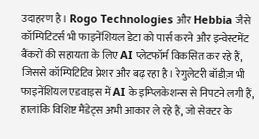उदाहरण है। Rogo Technologies और Hebbia जैसे कॉम्पिटिटर्स भी फाइनेंशियल डेटा को पार्स करने और इन्वेस्टमेंट बैंकरों की सहायता के लिए AI प्लेटफॉर्म विकसित कर रहे हैं, जिससे कॉम्पिटिटिव प्रेशर और बढ़ रहा है। रेगुलेटरी बॉडीज़ भी फाइनेंशियल एडवाइस में AI के इम्प्लिकेशन्स से निपटने लगी हैं, हालांकि विशिष्ट मैंडेट्स अभी आकार ले रहे हैं, जो सेक्टर के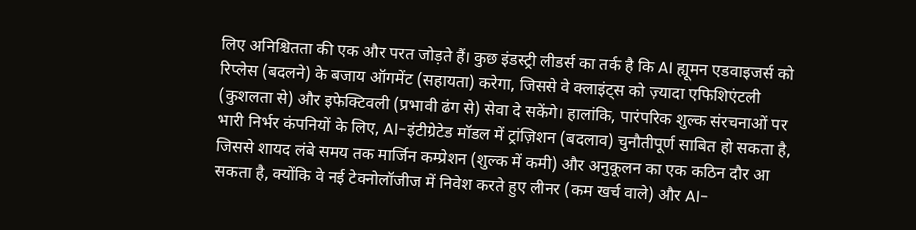लिए अनिश्चितता की एक और परत जोड़ते हैं। कुछ इंडस्ट्री लीडर्स का तर्क है कि AI ह्यूमन एडवाइजर्स को रिप्लेस (बदलने) के बजाय ऑगमेंट (सहायता) करेगा, जिससे वे क्लाइंट्स को ज़्यादा एफिशिएंटली (कुशलता से) और इफेक्टिवली (प्रभावी ढंग से) सेवा दे सकेंगे। हालांकि, पारंपरिक शुल्क संरचनाओं पर भारी निर्भर कंपनियों के लिए, AI-इंटीग्रेटेड मॉडल में ट्रांज़िशन (बदलाव) चुनौतीपूर्ण साबित हो सकता है, जिससे शायद लंबे समय तक मार्जिन कम्प्रेशन (शुल्क में कमी) और अनुकूलन का एक कठिन दौर आ सकता है, क्योंकि वे नई टेक्नोलॉजीज में निवेश करते हुए लीनर (कम खर्च वाले) और AI-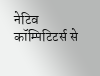नेटिव कॉम्पिटिटर्स से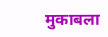मुकाबला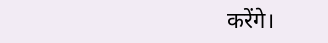करेंगे।